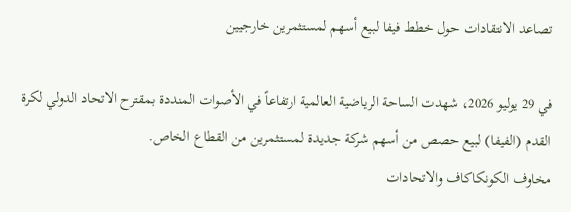تصاعد الانتقادات حول خطط فيفا لبيع أسهم لمستثمرين خارجيين

في 29 يوليو 2026، شهدت الساحة الرياضية العالمية ارتفاعاً في الأصوات المنددة بمقترح الاتحاد الدولي لكرة القدم (الفيفا) لبيع حصص من أسهم شركة جديدة لمستثمرين من القطاع الخاص.
مخاوف الكونكاكاف والاتحادات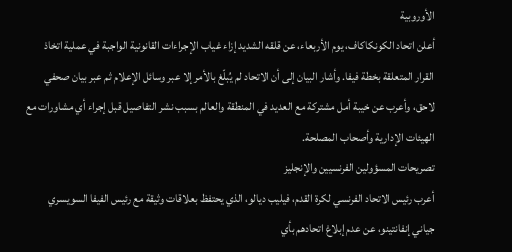الأوروبية
أعلن اتحاد الكونكاكاف، يوم الأربعاء، عن قلقه الشديد إزاء غياب الإجراءات القانونية الواجبة في عملية اتخاذ القرار المتعلقة بخطة فيفا. وأشار البيان إلى أن الاتحاد لم يُبلّغ بالأمر إلا عبر وسائل الإعلام ثم عبر بيان صحفي لاحق، وأعرب عن خيبة أمل مشتركة مع العديد في المنطقة والعالم بسبب نشر التفاصيل قبل إجراء أي مشاورات مع الهيئات الإدارية وأصحاب المصلحة.
تصريحات المسؤولين الفرنسيين والإنجليز
أعرب رئيس الاتحاد الفرنسي لكرة القدم، فيليب ديالو، الذي يحتفظ بعلاقات وثيقة مع رئيس الفيفا السويسري جياني إنفانتينو، عن عدم إبلاغ اتحادهم بأي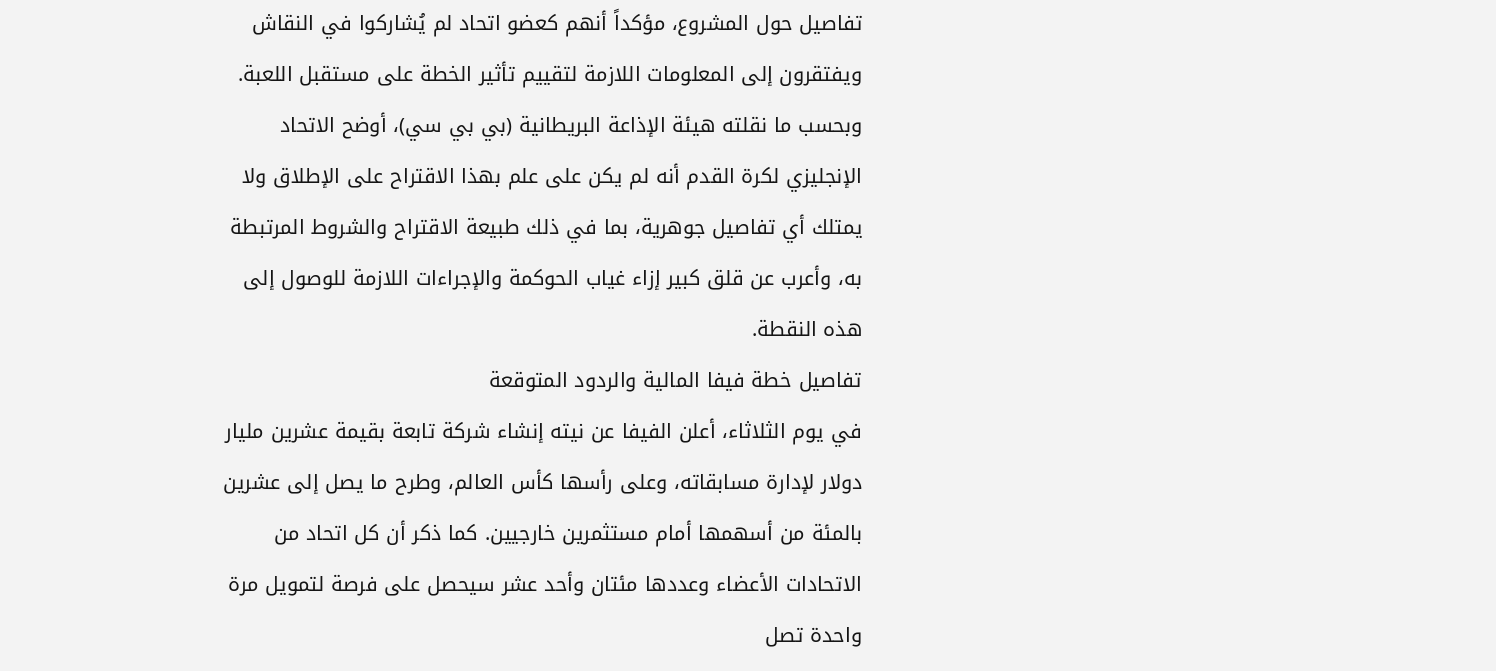تفاصيل حول المشروع، مؤكداً أنهم كعضو اتحاد لم يُشاركوا في النقاش ويفتقرون إلى المعلومات اللازمة لتقييم تأثير الخطة على مستقبل اللعبة.
وبحسب ما نقلته هيئة الإذاعة البريطانية (بي بي سي)، أوضح الاتحاد الإنجليزي لكرة القدم أنه لم يكن على علم بهذا الاقتراح على الإطلاق ولا يمتلك أي تفاصيل جوهرية، بما في ذلك طبيعة الاقتراح والشروط المرتبطة به، وأعرب عن قلق كبير إزاء غياب الحوكمة والإجراءات اللازمة للوصول إلى هذه النقطة.
تفاصيل خطة فيفا المالية والردود المتوقعة
في يوم الثلاثاء، أعلن الفيفا عن نيته إنشاء شركة تابعة بقيمة عشرين مليار دولار لإدارة مسابقاته، وعلى رأسها كأس العالم، وطرح ما يصل إلى عشرين بالمئة من أسهمها أمام مستثمرين خارجيين. كما ذكر أن كل اتحاد من الاتحادات الأعضاء وعددها مئتان وأحد عشر سيحصل على فرصة لتمويل مرة واحدة تصل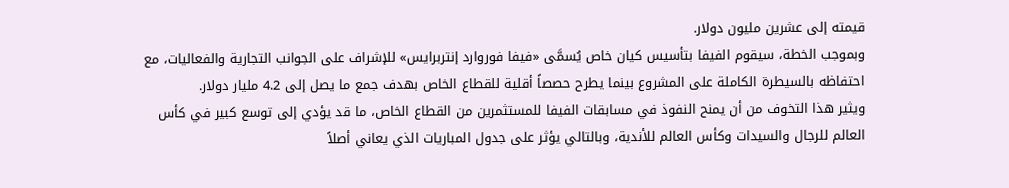قيمته إلى عشرين مليون دولار.
وبموجب الخطة، سيقوم الفيفا بتأسيس كيان خاص يُسمَّى «فيفا فوروارد إنتربرايس» للإشراف على الجوانب التجارية والفعاليات، مع احتفاظه بالسيطرة الكاملة على المشروع بينما يطرح حصصاً أقلية للقطاع الخاص بهدف جمع ما يصل إلى 4.2 مليار دولار.
ويثير هذا التخوف من أن يمنح النفوذ في مسابقات الفيفا للمستثمرين من القطاع الخاص، ما قد يؤدي إلى توسع كبير في كأس العالم للرجال والسيدات وكأس العالم للأندية، وبالتالي يؤثر على جدول المباريات الذي يعاني أصلاً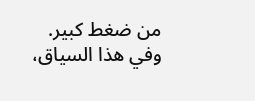من ضغط كبير. وفي هذا السياق،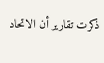ذكرت تقارير أن الاتحاد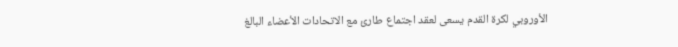الأوروبي لكرة القدم يسعى لعقد اجتماع طارئ مع الاتحادات الأعضاء البالغ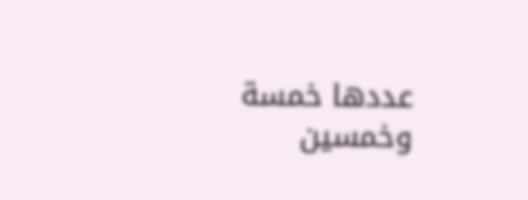عددها خمسة وخمسين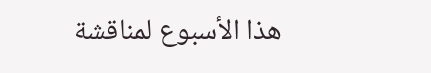هذا الأسبوع لمناقشة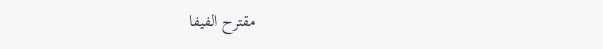مقترح الفيفا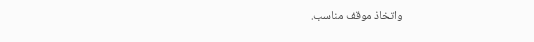واتخاذ موقف مناسب.